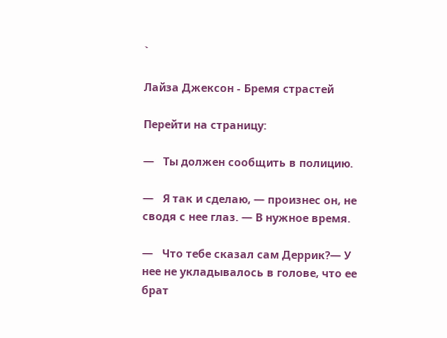`

Лайза Джексон - Бремя страстей

Перейти на страницу:

—   Ты должен сообщить в полицию.

—   Я так и сделаю, — произнес он, не сводя с нее глаз. — В нужное время.

—   Что тебе сказал сам Деррик?— У нее не укладывалось в голове, что ее брат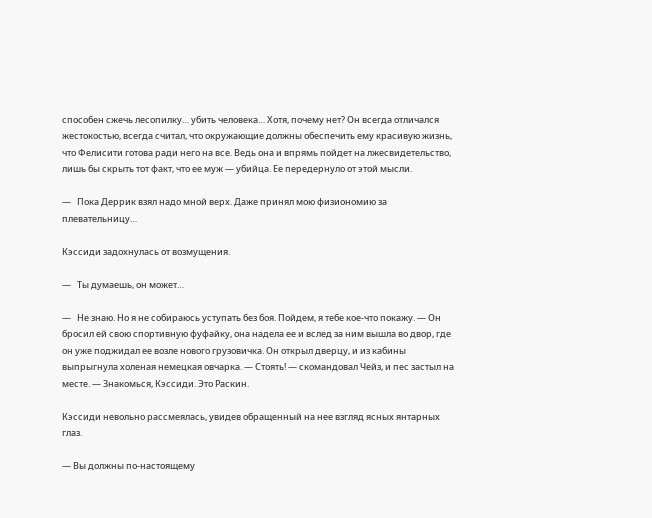способен сжечь лесопилку… убить человека… Хотя, почему нет? Он всегда отличался жестокостью, всегда считал, что окружающие должны обеспечить ему красивую жизнь, что Фелисити готова ради него на все. Ведь она и впрямь пойдет на лжесвидетельство, лишь бы скрыть тот факт, что ее муж — убийца. Ее передернуло от этой мысли.

—   Пока Деррик взял надо мной верх. Даже принял мою физиономию за плевательницу…

Кэссиди задохнулась от возмущения.

—   Ты думаешь, он может…

—   Не знаю. Но я не собираюсь уступать без боя. Пойдем, я тебе кое-что покажу. — Он бросил ей свою спортивную фуфайку, она надела ее и вслед за ним вышла во двор, где он уже поджидал ее возле нового грузовичка. Он открыл дверцу, и из кабины выпрыгнула холеная немецкая овчарка. — Стоять! — скомандовал Чейз, и пес застыл на месте. — Знакомься, Кэссиди. Это Раскин.

Кэссиди невольно рассмеялась, увидев обращенный на нее взгляд ясных янтарных глаз.

— Вы должны по-настоящему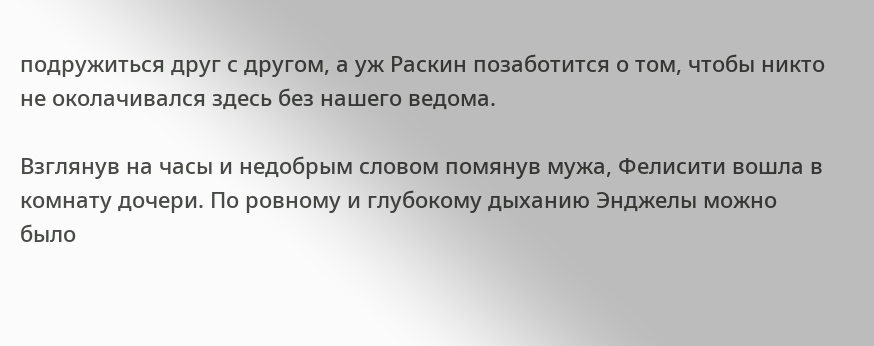подружиться друг с другом, а уж Раскин позаботится о том, чтобы никто не околачивался здесь без нашего ведома.

Взглянув на часы и недобрым словом помянув мужа, Фелисити вошла в комнату дочери. По ровному и глубокому дыханию Энджелы можно было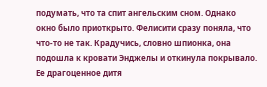подумать, что та спит ангельским сном. Однако окно было приоткрыто. Фелисити сразу поняла, что что-то не так. Крадучись, словно шпионка, она подошла к кровати Энджелы и откинула покрывало. Ее драгоценное дитя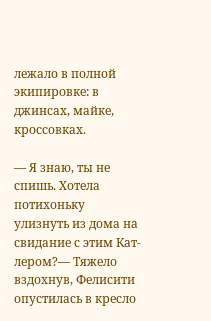лежало в полной экипировке: в джинсах, майке, кроссовках.

— Я знаю, ты не спишь. Хотела потихоньку улизнуть из дома на свидание с этим Кат-лером?— Тяжело вздохнув, Фелисити опустилась в кресло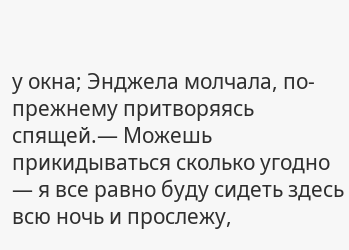у окна; Энджела молчала, по-прежнему притворяясь спящей.— Можешь прикидываться сколько угодно — я все равно буду сидеть здесь всю ночь и прослежу,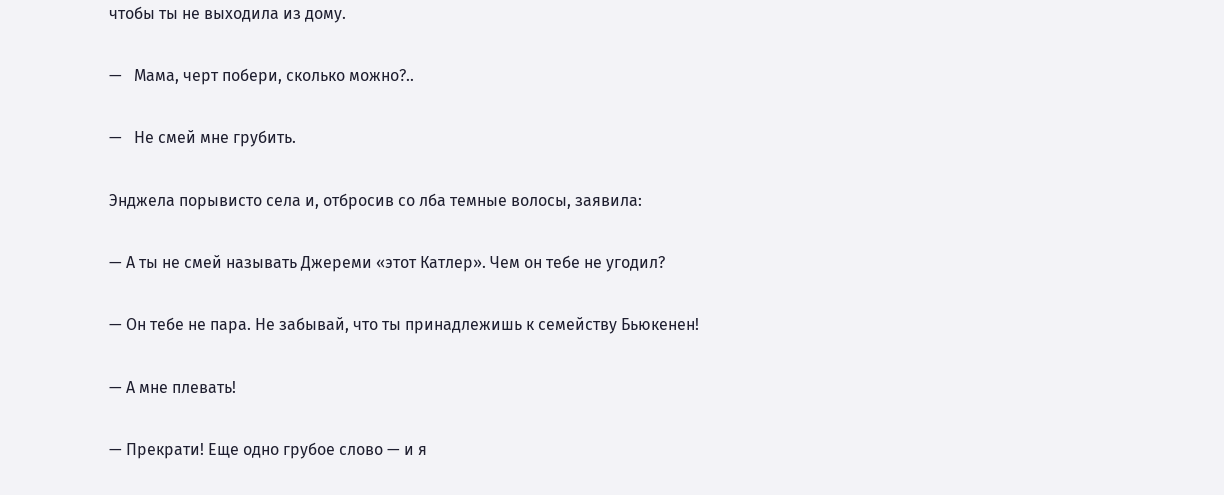чтобы ты не выходила из дому.

—   Мама, черт побери, сколько можно?..

—   Не смей мне грубить.

Энджела порывисто села и, отбросив со лба темные волосы, заявила:

— А ты не смей называть Джереми «этот Катлер». Чем он тебе не угодил?

— Он тебе не пара. Не забывай, что ты принадлежишь к семейству Бьюкенен!

— А мне плевать!

— Прекрати! Еще одно грубое слово — и я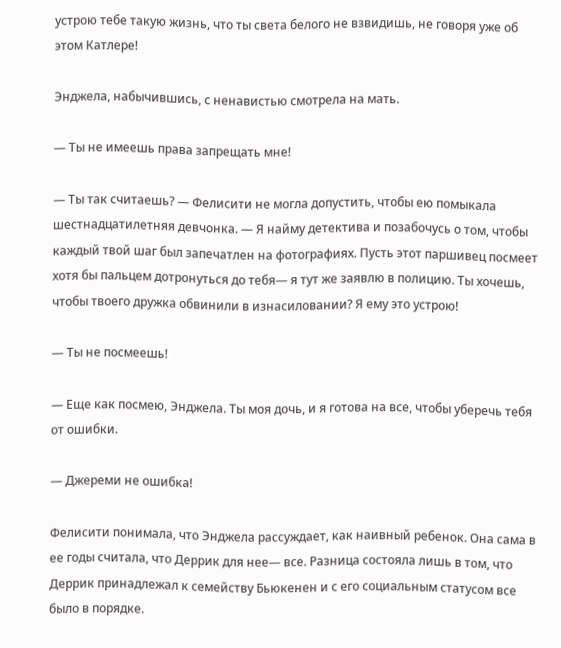устрою тебе такую жизнь, что ты света белого не взвидишь, не говоря уже об этом Катлере!

Энджела, набычившись, с ненавистью смотрела на мать.

— Ты не имеешь права запрещать мне!

— Ты так считаешь? — Фелисити не могла допустить, чтобы ею помыкала шестнадцатилетняя девчонка. — Я найму детектива и позабочусь о том, чтобы каждый твой шаг был запечатлен на фотографиях. Пусть этот паршивец посмеет хотя бы пальцем дотронуться до тебя— я тут же заявлю в полицию. Ты хочешь, чтобы твоего дружка обвинили в изнасиловании? Я ему это устрою!

— Ты не посмеешь!

— Еще как посмею, Энджела. Ты моя дочь, и я готова на все, чтобы уберечь тебя от ошибки.

— Джереми не ошибка!

Фелисити понимала, что Энджела рассуждает, как наивный ребенок. Она сама в ее годы считала, что Деррик для нее— все. Разница состояла лишь в том, что Деррик принадлежал к семейству Бьюкенен и с его социальным статусом все было в порядке.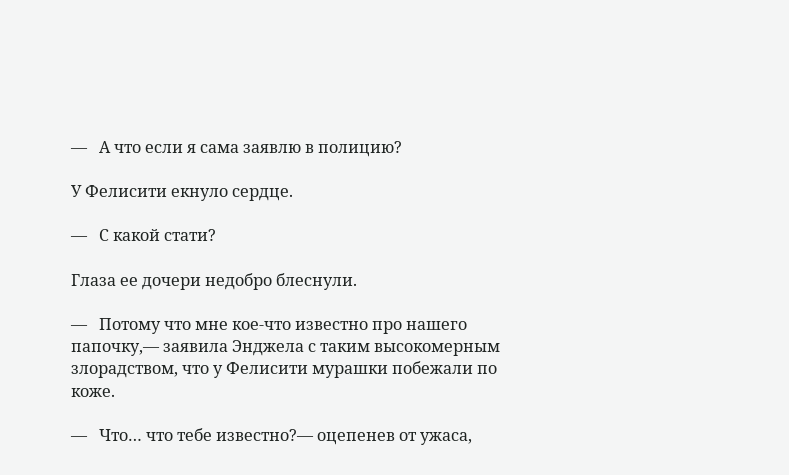—   А что если я сама заявлю в полицию?

У Фелисити екнуло сердце.

—   С какой стати?

Глаза ее дочери недобро блеснули.

—   Потому что мне кое-что известно про нашего папочку,— заявила Энджела с таким высокомерным злорадством, что у Фелисити мурашки побежали по коже.

—   Что… что тебе известно?— оцепенев от ужаса,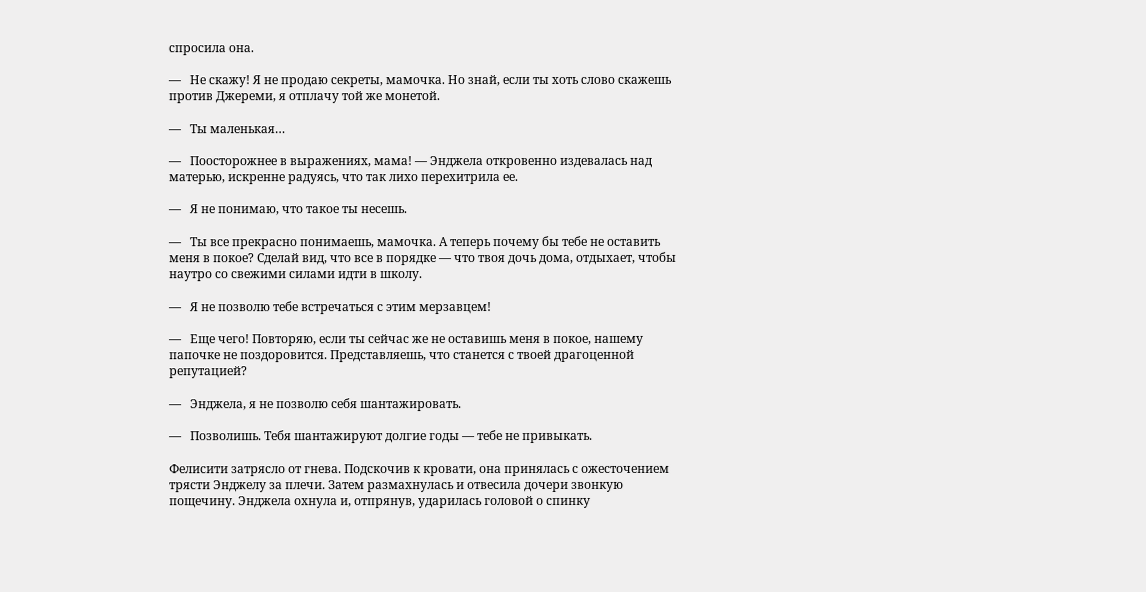спросила она.

—   Не скажу! Я не продаю секреты, мамочка. Но знай, если ты хоть слово скажешь против Джереми, я отплачу той же монетой.

—   Ты маленькая…

—   Поосторожнее в выражениях, мама! — Энджела откровенно издевалась над матерью, искренне радуясь, что так лихо перехитрила ее.

—   Я не понимаю, что такое ты несешь.

—   Ты все прекрасно понимаешь, мамочка. А теперь почему бы тебе не оставить меня в покое? Сделай вид, что все в порядке — что твоя дочь дома, отдыхает, чтобы наутро со свежими силами идти в школу.

—   Я не позволю тебе встречаться с этим мерзавцем!

—   Еще чего! Повторяю, если ты сейчас же не оставишь меня в покое, нашему папочке не поздоровится. Представляешь, что станется с твоей драгоценной репутацией?

—   Энджела, я не позволю себя шантажировать.

—   Позволишь. Тебя шантажируют долгие годы — тебе не привыкать.

Фелисити затрясло от гнева. Подскочив к кровати, она принялась с ожесточением трясти Энджелу за плечи. Затем размахнулась и отвесила дочери звонкую пощечину. Энджела охнула и, отпрянув, ударилась головой о спинку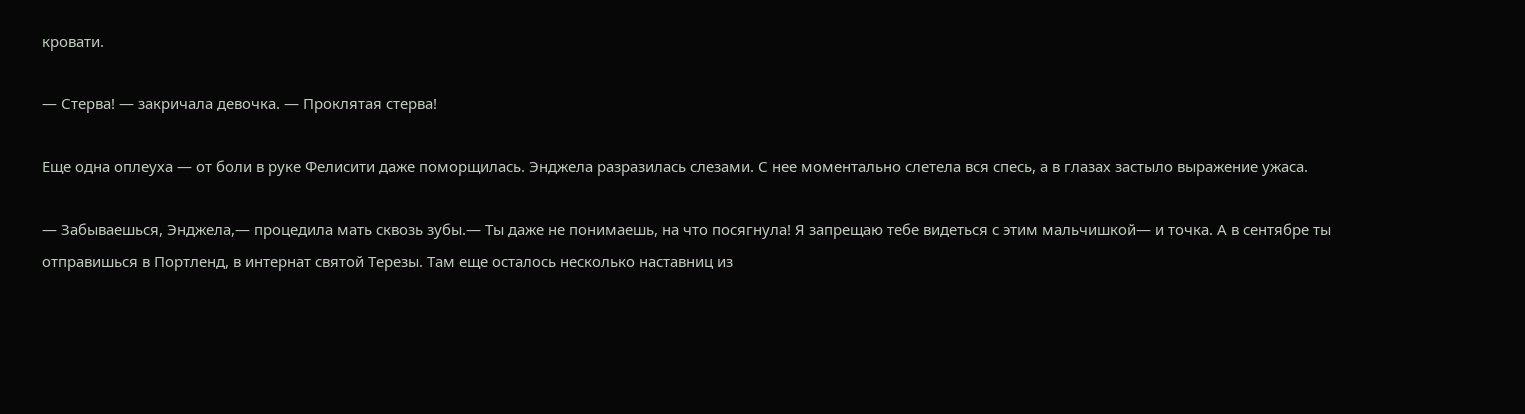кровати.

— Стерва! — закричала девочка. — Проклятая стерва!

Еще одна оплеуха — от боли в руке Фелисити даже поморщилась. Энджела разразилась слезами. С нее моментально слетела вся спесь, а в глазах застыло выражение ужаса.

— Забываешься, Энджела,— процедила мать сквозь зубы.— Ты даже не понимаешь, на что посягнула! Я запрещаю тебе видеться с этим мальчишкой— и точка. А в сентябре ты отправишься в Портленд, в интернат святой Терезы. Там еще осталось несколько наставниц из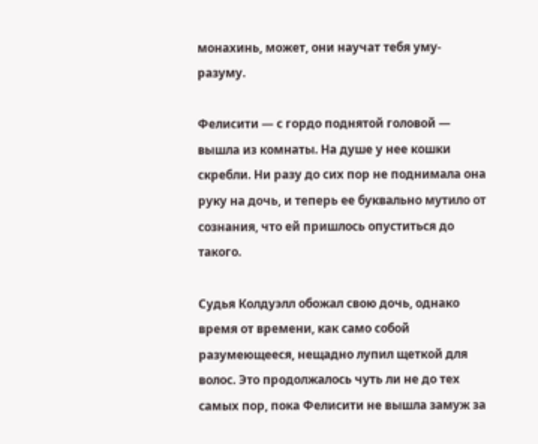монахинь, может, они научат тебя уму-разуму.

Фелисити — с гордо поднятой головой — вышла из комнаты. На душе у нее кошки скребли. Ни разу до сих пор не поднимала она руку на дочь, и теперь ее буквально мутило от сознания, что ей пришлось опуститься до такого.

Судья Колдуэлл обожал свою дочь, однако время от времени, как само собой разумеющееся, нещадно лупил щеткой для волос. Это продолжалось чуть ли не до тех самых пор, пока Фелисити не вышла замуж за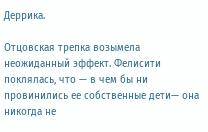Деррика.

Отцовская трепка возымела неожиданный эффект. Фелисити поклялась, что — в чем бы ни провинились ее собственные дети— она никогда не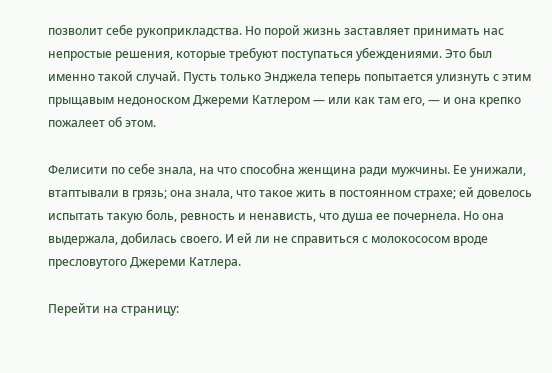позволит себе рукоприкладства. Но порой жизнь заставляет принимать нас непростые решения, которые требуют поступаться убеждениями. Это был именно такой случай. Пусть только Энджела теперь попытается улизнуть с этим прыщавым недоноском Джереми Катлером — или как там его, — и она крепко пожалеет об этом.

Фелисити по себе знала, на что способна женщина ради мужчины. Ее унижали, втаптывали в грязь; она знала, что такое жить в постоянном страхе; ей довелось испытать такую боль, ревность и ненависть, что душа ее почернела. Но она выдержала, добилась своего. И ей ли не справиться с молокососом вроде пресловутого Джереми Катлера.

Перейти на страницу: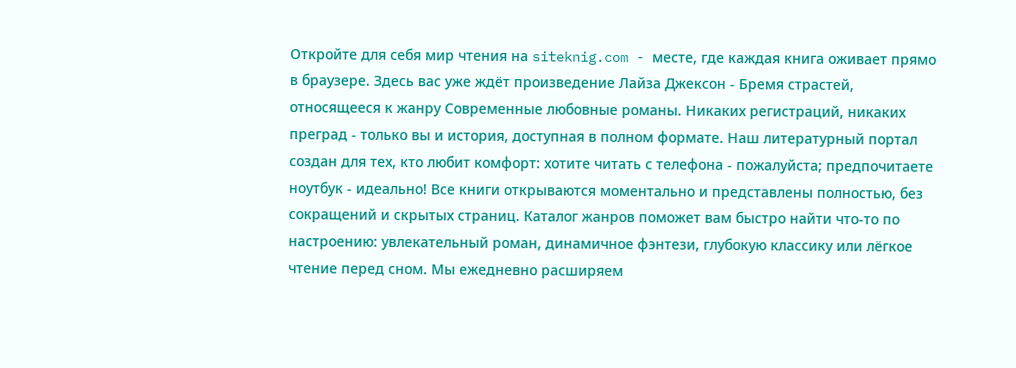Откройте для себя мир чтения на siteknig.com - месте, где каждая книга оживает прямо в браузере. Здесь вас уже ждёт произведение Лайза Джексон - Бремя страстей, относящееся к жанру Современные любовные романы. Никаких регистраций, никаких преград - только вы и история, доступная в полном формате. Наш литературный портал создан для тех, кто любит комфорт: хотите читать с телефона - пожалуйста; предпочитаете ноутбук - идеально! Все книги открываются моментально и представлены полностью, без сокращений и скрытых страниц. Каталог жанров поможет вам быстро найти что-то по настроению: увлекательный роман, динамичное фэнтези, глубокую классику или лёгкое чтение перед сном. Мы ежедневно расширяем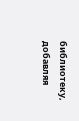библиотеку, добавляя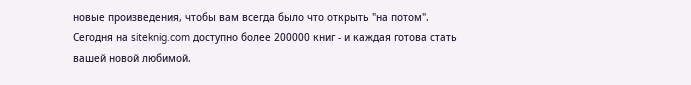новые произведения, чтобы вам всегда было что открыть "на потом". Сегодня на siteknig.com доступно более 200000 книг - и каждая готова стать вашей новой любимой.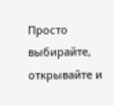Просто выбирайте, открывайте и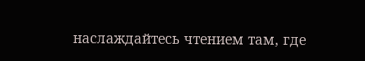наслаждайтесь чтением там, где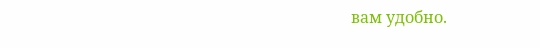вам удобно.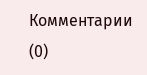Комментарии (0)